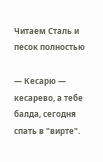Читаем Сталь и песок полностью

— Кесарю — кесарево, а тебе балда, сегодня спать в "вирте".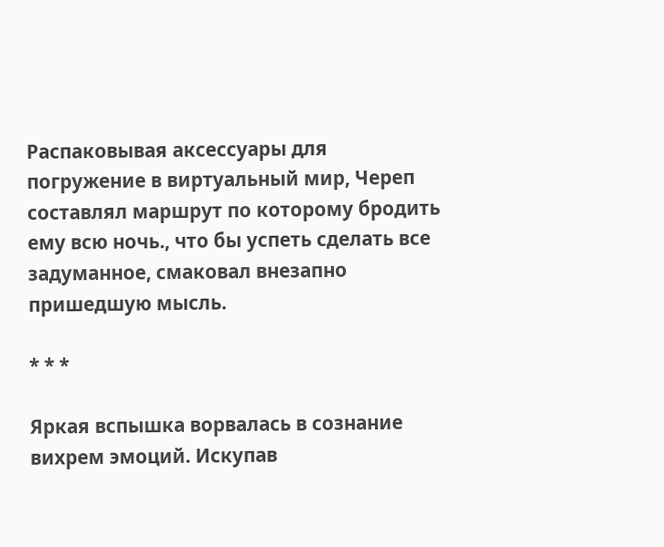Распаковывая аксессуары для погружение в виртуальный мир, Череп составлял маршрут по которому бродить ему всю ночь., что бы успеть сделать все задуманное, смаковал внезапно пришедшую мысль.

* * *

Яркая вспышка ворвалась в сознание вихрем эмоций. Искупав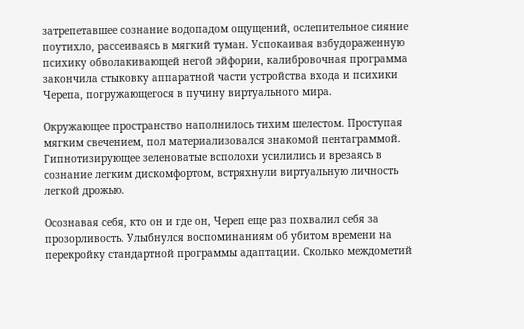затрепетавшее сознание водопадом ощущений, ослепительное сияние поутихло, рассеиваясь в мягкий туман. Успокаивая взбудораженную психику обволакивающей негой эйфории, калибровочная программа закончила стыковку аппаратной части устройства входа и психики Черепа, погружающегося в пучину виртуального мира.

Окружающее пространство наполнилось тихим шелестом. Проступая мягким свечением, пол материализовался знакомой пентаграммой. Гипнотизирующее зеленоватые всполохи усилились и врезаясь в сознание легким дискомфортом, встряхнули виртуальную личность легкой дрожью.

Осознавая себя, кто он и где он, Череп еще раз похвалил себя за прозорливость. Улыбнулся воспоминаниям об убитом времени на перекройку стандартной программы адаптации. Сколько междометий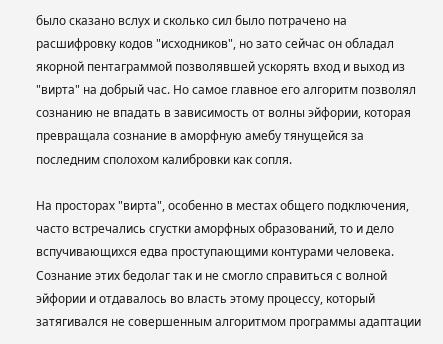было сказано вслух и сколько сил было потрачено на расшифровку кодов "исходников", но зато сейчас он обладал якорной пентаграммой позволявшей ускорять вход и выход из "вирта" на добрый час. Но самое главное его алгоритм позволял сознанию не впадать в зависимость от волны эйфории, которая превращала сознание в аморфную амебу тянущейся за последним сполохом калибровки как сопля.

На просторах "вирта", особенно в местах общего подключения, часто встречались сгустки аморфных образований, то и дело вспучивающихся едва проступающими контурами человека. Сознание этих бедолаг так и не смогло справиться с волной эйфории и отдавалось во власть этому процессу, который затягивался не совершенным алгоритмом программы адаптации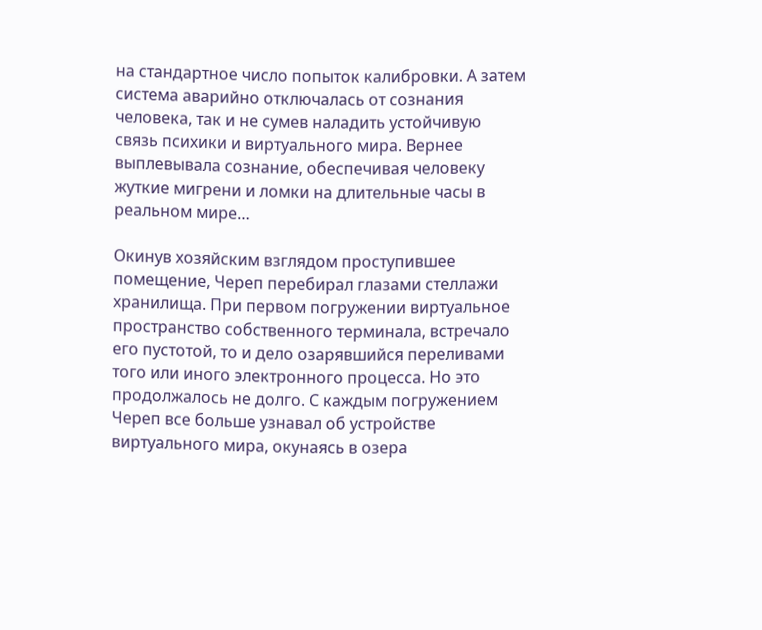на стандартное число попыток калибровки. А затем система аварийно отключалась от сознания человека, так и не сумев наладить устойчивую связь психики и виртуального мира. Вернее выплевывала сознание, обеспечивая человеку жуткие мигрени и ломки на длительные часы в реальном мире…

Окинув хозяйским взглядом проступившее помещение, Череп перебирал глазами стеллажи хранилища. При первом погружении виртуальное пространство собственного терминала, встречало его пустотой, то и дело озарявшийся переливами того или иного электронного процесса. Но это продолжалось не долго. С каждым погружением Череп все больше узнавал об устройстве виртуального мира, окунаясь в озера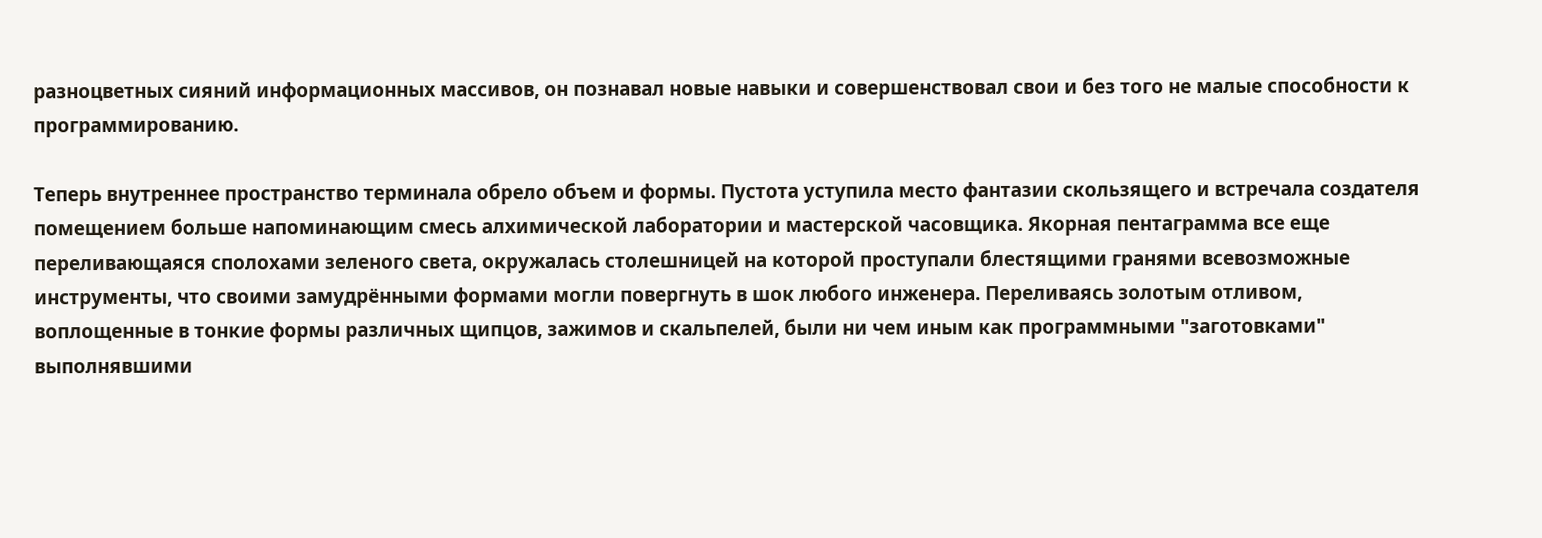разноцветных сияний информационных массивов, он познавал новые навыки и совершенствовал свои и без того не малые способности к программированию.

Теперь внутреннее пространство терминала обрело объем и формы. Пустота уступила место фантазии скользящего и встречала создателя помещением больше напоминающим смесь алхимической лаборатории и мастерской часовщика. Якорная пентаграмма все еще переливающаяся сполохами зеленого света, окружалась столешницей на которой проступали блестящими гранями всевозможные инструменты, что своими замудрёнными формами могли повергнуть в шок любого инженера. Переливаясь золотым отливом, воплощенные в тонкие формы различных щипцов, зажимов и скальпелей, были ни чем иным как программными "заготовками" выполнявшими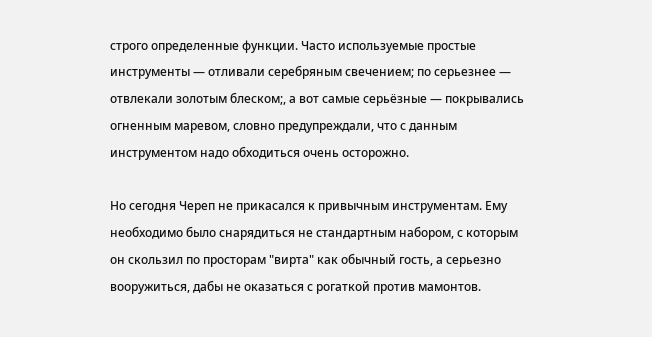строго определенные функции. Часто используемые простые инструменты — отливали серебряным свечением; по серьезнее — отвлекали золотым блеском;, а вот самые серьёзные — покрывались огненным маревом, словно предупреждали, что с данным инструментом надо обходиться очень осторожно.

Но сегодня Череп не прикасался к привычным инструментам. Ему необходимо было снарядиться не стандартным набором, с которым он скользил по просторам "вирта" как обычный гость, а серьезно вооружиться, дабы не оказаться с рогаткой против мамонтов.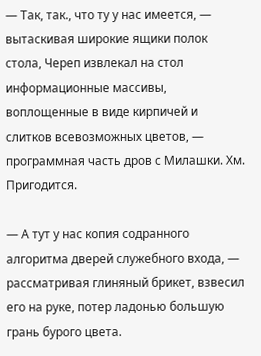— Так, так., что ту у нас имеется, — вытаскивая широкие ящики полок стола, Череп извлекал на стол информационные массивы, воплощенные в виде кирпичей и слитков всевозможных цветов, — программная часть дров с Милашки. Хм. Пригодится.

— А тут у нас копия содранного алгоритма дверей служебного входа, — рассматривая глиняный брикет, взвесил его на руке, потер ладонью большую грань бурого цвета.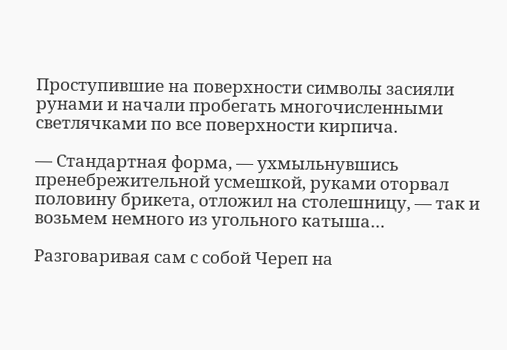Проступившие на поверхности символы засияли рунами и начали пробегать многочисленными светлячками по все поверхности кирпича.

— Стандартная форма, — ухмыльнувшись пренебрежительной усмешкой, руками оторвал половину брикета, отложил на столешницу, — так и возьмем немного из угольного катыша…

Разговаривая сам с собой Череп на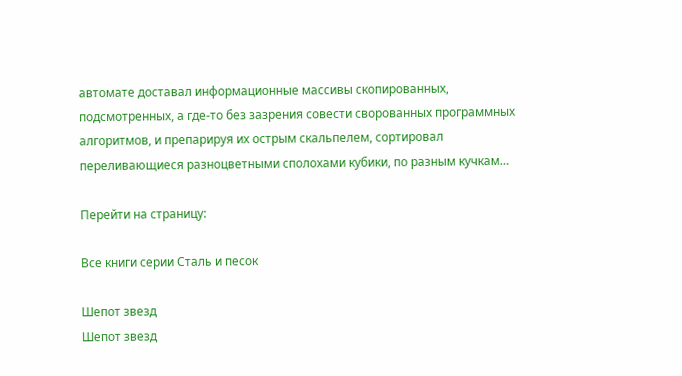автомате доставал информационные массивы скопированных, подсмотренных, а где-то без зазрения совести сворованных программных алгоритмов, и препарируя их острым скальпелем, сортировал переливающиеся разноцветными сполохами кубики, по разным кучкам…

Перейти на страницу:

Все книги серии Сталь и песок

Шепот звезд
Шепот звезд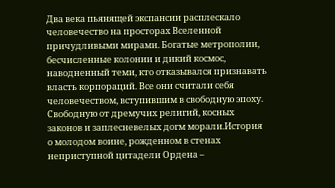Два века пьянящей экспансии расплескало человечество на просторах Вселенной причудливыми мирами. Богатые метрополии, бесчисленные колонии и дикий космос, наводненный теми, кто отказывался признавать власть корпораций. Все они считали себя человечеством, вступившим в свободную эпоху. Свободную от дремучих религий, косных законов и заплесневелых догм морали.История о молодом воине, рожденном в стенах неприступной цитадели Ордена –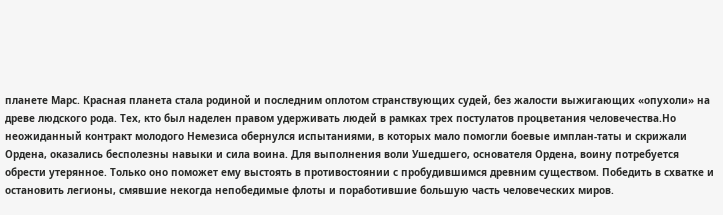планете Марс. Красная планета стала родиной и последним оплотом странствующих судей, без жалости выжигающих «опухоли» на древе людского рода. Тех, кто был наделен правом удерживать людей в рамках трех постулатов процветания человечества.Но неожиданный контракт молодого Немезиса обернулся испытаниями, в которых мало помогли боевые имплан-таты и скрижали Ордена, оказались бесполезны навыки и сила воина. Для выполнения воли Ушедшего, основателя Ордена, воину потребуется обрести утерянное. Только оно поможет ему выстоять в противостоянии с пробудившимся древним существом. Победить в схватке и остановить легионы, смявшие некогда непобедимые флоты и поработившие большую часть человеческих миров.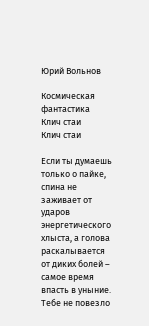Юрий Вольнов

Космическая фантастика
Клич стаи
Клич стаи

Если ты думаешь только о пайке, спина не заживает от ударов энергетического хлыста, а голова раскалывается от диких болей – самое время впасть в уныние. Тебе не повезло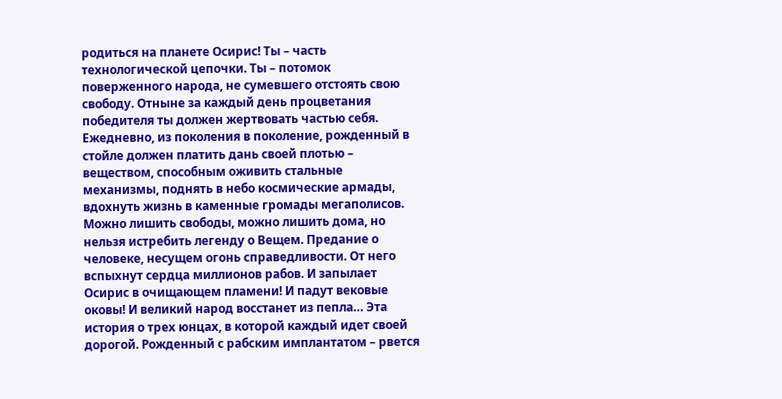родиться на планете Осирис! Ты – часть технологической цепочки. Ты – потомок поверженного народа, не сумевшего отстоять свою свободу. Отныне за каждый день процветания победителя ты должен жертвовать частью себя. Ежедневно, из поколения в поколение, рожденный в стойле должен платить дань своей плотью – веществом, способным оживить стальные механизмы, поднять в небо космические армады, вдохнуть жизнь в каменные громады мегаполисов. Можно лишить свободы, можно лишить дома, но нельзя истребить легенду о Вещем. Предание о человеке, несущем огонь справедливости. От него вспыхнут сердца миллионов рабов. И запылает Осирис в очищающем пламени! И падут вековые оковы! И великий народ восстанет из пепла… Эта история о трех юнцах, в которой каждый идет своей дорогой. Рожденный с рабским имплантатом – рвется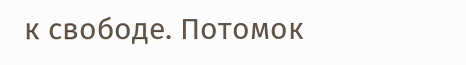к свободе. Потомок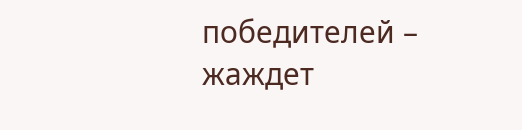победителей – жаждет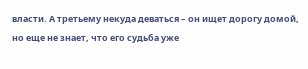власти. А третьему некуда деваться – он ищет дорогу домой, но еще не знает, что его судьба уже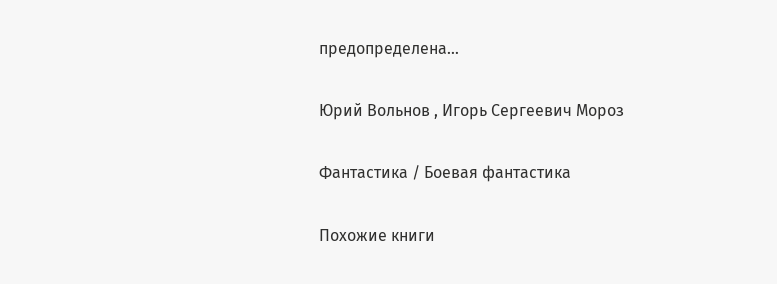предопределена…

Юрий Вольнов , Игорь Сергеевич Мороз

Фантастика / Боевая фантастика

Похожие книги